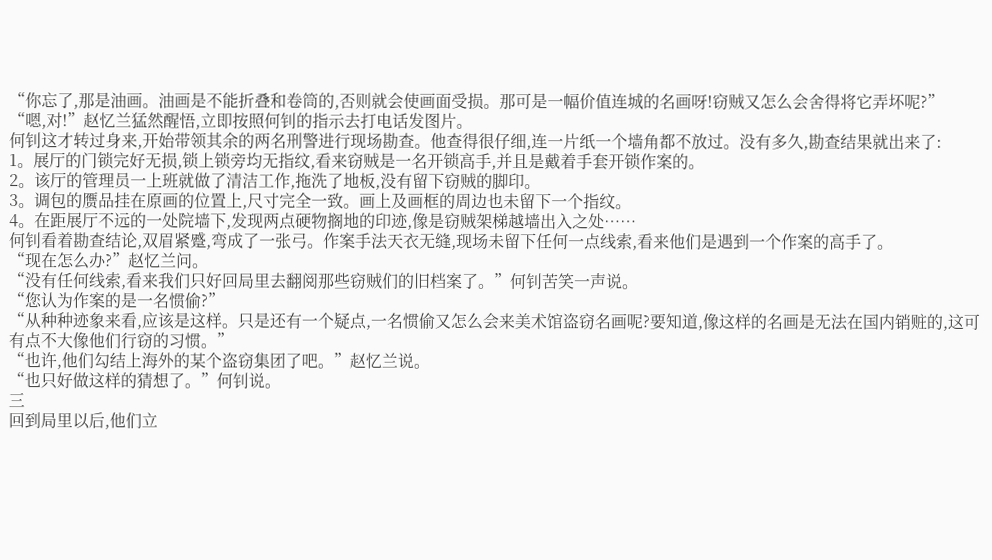“你忘了,那是油画。油画是不能折叠和卷筒的,否则就会使画面受损。那可是一幅价值连城的名画呀!窃贼又怎么会舍得将它弄坏呢?”
“嗯,对!”赵忆兰猛然醒悟,立即按照何钊的指示去打电话发图片。
何钊这才转过身来,开始带领其余的两名刑警进行现场勘查。他查得很仔细,连一片纸一个墙角都不放过。没有多久,勘查结果就出来了:
1。展厅的门锁完好无损,锁上锁旁均无指纹,看来窃贼是一名开锁高手,并且是戴着手套开锁作案的。
2。该厅的管理员一上班就做了清洁工作,拖洗了地板,没有留下窃贼的脚印。
3。调包的赝品挂在原画的位置上,尺寸完全一致。画上及画框的周边也未留下一个指纹。
4。在距展厅不远的一处院墙下,发现两点硬物搁地的印迹,像是窃贼架梯越墙出入之处……
何钊看着勘查结论,双眉紧蹙,弯成了一张弓。作案手法天衣无缝,现场未留下任何一点线索,看来他们是遇到一个作案的高手了。
“现在怎么办?”赵忆兰问。
“没有任何线索,看来我们只好回局里去翻阅那些窃贼们的旧档案了。”何钊苦笑一声说。
“您认为作案的是一名惯偷?”
“从种种迹象来看,应该是这样。只是还有一个疑点,一名惯偷又怎么会来美术馆盗窃名画呢?要知道,像这样的名画是无法在国内销赃的,这可有点不大像他们行窃的习惯。”
“也许,他们勾结上海外的某个盗窃集团了吧。”赵忆兰说。
“也只好做这样的猜想了。”何钊说。
三
回到局里以后,他们立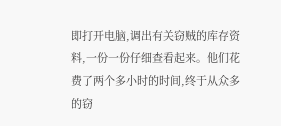即打开电脑,调出有关窃贼的库存资料,一份一份仔细查看起来。他们花费了两个多小时的时间,终于从众多的窃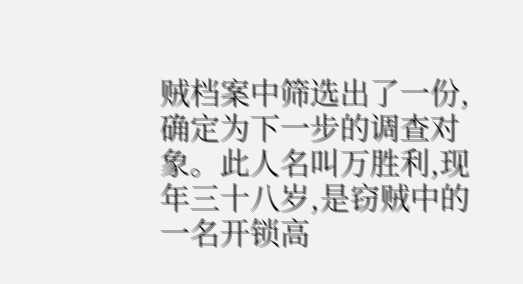贼档案中筛选出了一份,确定为下一步的调查对象。此人名叫万胜利,现年三十八岁,是窃贼中的一名开锁高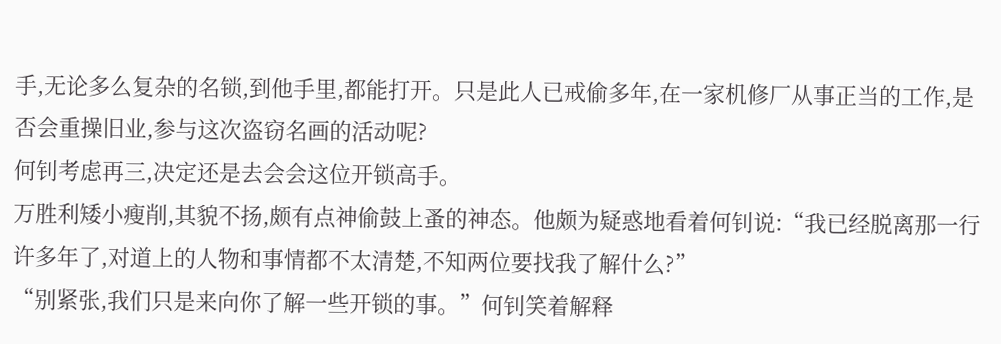手,无论多么复杂的名锁,到他手里,都能打开。只是此人已戒偷多年,在一家机修厂从事正当的工作,是否会重操旧业,参与这次盗窃名画的活动呢?
何钊考虑再三,决定还是去会会这位开锁高手。
万胜利矮小瘦削,其貌不扬,颇有点神偷鼓上蚤的神态。他颇为疑惑地看着何钊说:“我已经脱离那一行许多年了,对道上的人物和事情都不太清楚,不知两位要找我了解什么?”
“别紧张,我们只是来向你了解一些开锁的事。”何钊笑着解释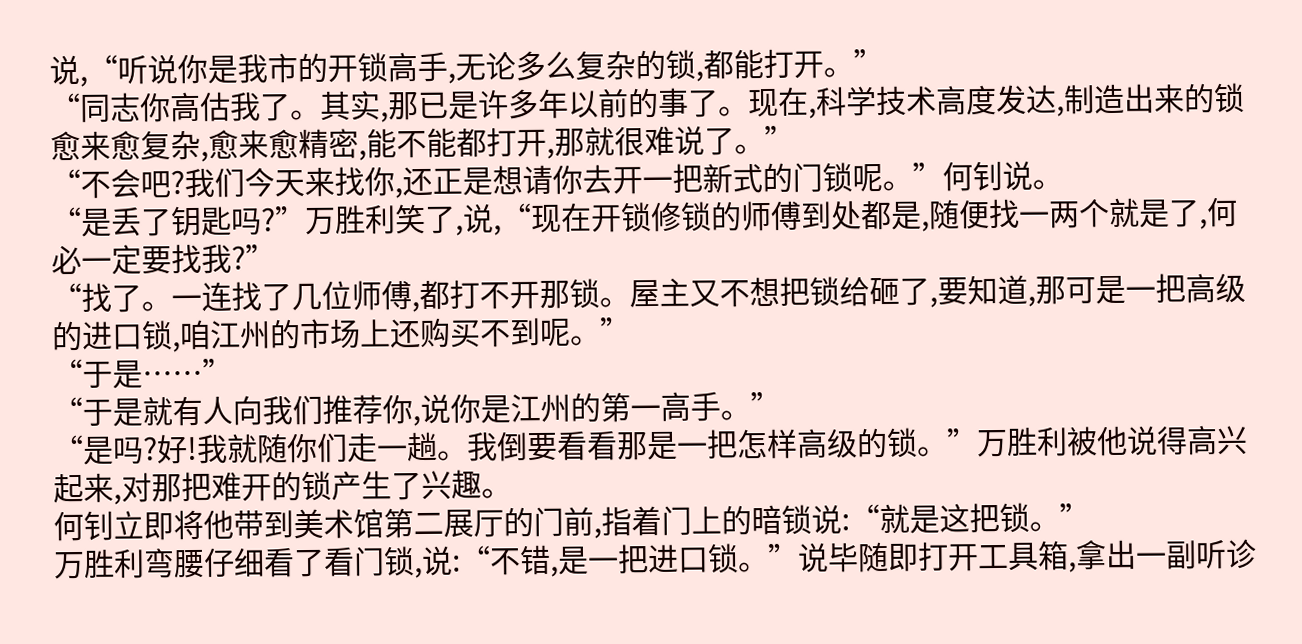说,“听说你是我市的开锁高手,无论多么复杂的锁,都能打开。”
“同志你高估我了。其实,那已是许多年以前的事了。现在,科学技术高度发达,制造出来的锁愈来愈复杂,愈来愈精密,能不能都打开,那就很难说了。”
“不会吧?我们今天来找你,还正是想请你去开一把新式的门锁呢。”何钊说。
“是丢了钥匙吗?”万胜利笑了,说,“现在开锁修锁的师傅到处都是,随便找一两个就是了,何必一定要找我?”
“找了。一连找了几位师傅,都打不开那锁。屋主又不想把锁给砸了,要知道,那可是一把高级的进口锁,咱江州的市场上还购买不到呢。”
“于是……”
“于是就有人向我们推荐你,说你是江州的第一高手。”
“是吗?好!我就随你们走一趟。我倒要看看那是一把怎样高级的锁。”万胜利被他说得高兴起来,对那把难开的锁产生了兴趣。
何钊立即将他带到美术馆第二展厅的门前,指着门上的暗锁说:“就是这把锁。”
万胜利弯腰仔细看了看门锁,说:“不错,是一把进口锁。”说毕随即打开工具箱,拿出一副听诊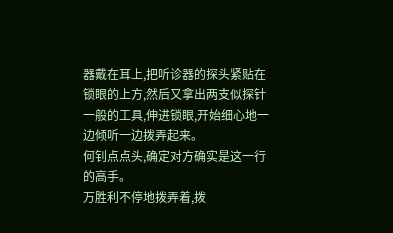器戴在耳上,把听诊器的探头紧贴在锁眼的上方,然后又拿出两支似探针一般的工具,伸进锁眼,开始细心地一边倾听一边拨弄起来。
何钊点点头,确定对方确实是这一行的高手。
万胜利不停地拨弄着,拨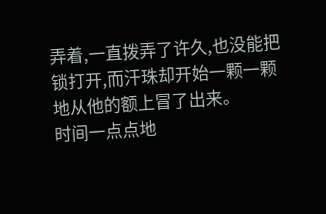弄着,一直拨弄了许久,也没能把锁打开,而汗珠却开始一颗一颗地从他的额上冒了出来。
时间一点点地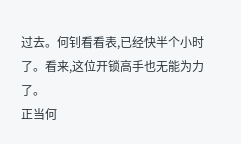过去。何钊看看表,已经快半个小时了。看来,这位开锁高手也无能为力了。
正当何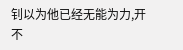钊以为他已经无能为力,开不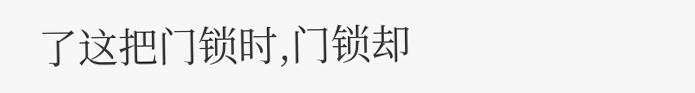了这把门锁时,门锁却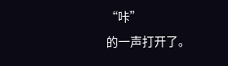“咔”
的一声打开了。